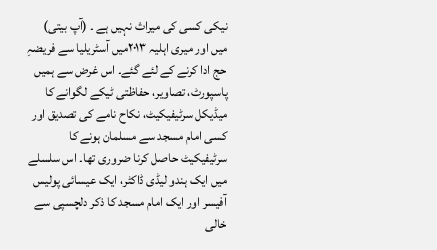نیکی کسی کی میراث نہیں ہے ۔ (آپ بیتی)
میں اور میری اہلیہ ۲۰۱۳میں آسٹریلیا سے فریضہِ حج ادا کرنے کے لئے گئے۔ اس غرض سے ہمیں پاسپورٹ، تصاویر، حفاظتی ٹیکے لگوانے کا میڈیکل سرٹیفیکیٹ، نکاح نامے کی تصدیق اور کسی امام مسجد سے مسلمان ہونے کا سرٹیفیکیٹ حاصل کرنا ضروری تھا۔ اس سلسلے میں ایک ہندو لیڈی ڈاکٹر، ایک عیسائی پولیس آفیسر اور ایک امام مسجد کا ذکر دلچسپی سے خالی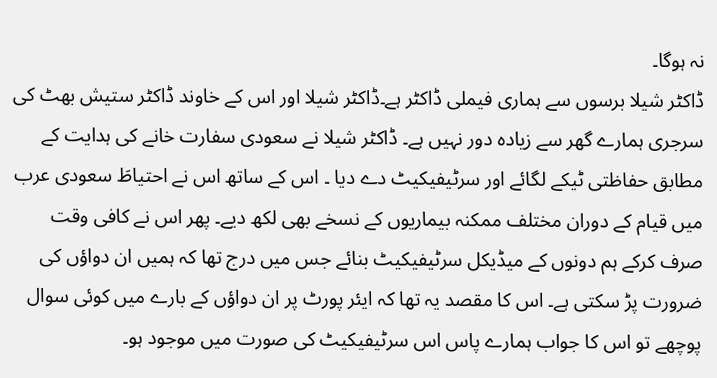نہ ہوگا۔
ڈاکٹر شیلا برسوں سے ہماری فیملی ڈاکٹر ہے۔ڈاکٹر شیلا اور اس کے خاوند ڈاکٹر ستیش بھٹ کی سرجری ہمارے گھر سے زیادہ دور نہیں ہے۔ ڈاکٹر شیلا نے سعودی سفارت خانے کی ہدایت کے مطابق حفاظتی ٹیکے لگائے اور سرٹیفیکیٹ دے دیا ۔ اس کے ساتھ اس نے احتیاطَ سعودی عرب میں قیام کے دوران مختلف ممکنہ بیماریوں کے نسخے بھی لکھ دیے۔ پھر اس نے کافی وقت صرف کرکے ہم دونوں کے میڈیکل سرٹیفیکیٹ بنائے جس میں درج تھا کہ ہمیں ان دواؤں کی ضرورت پڑ سکتی ہے۔ اس کا مقصد یہ تھا کہ ایئر پورٹ پر ان دواؤں کے بارے میں کوئی سوال پوچھے تو اس کا جواب ہمارے پاس اس سرٹیفیکیٹ کی صورت میں موجود ہو۔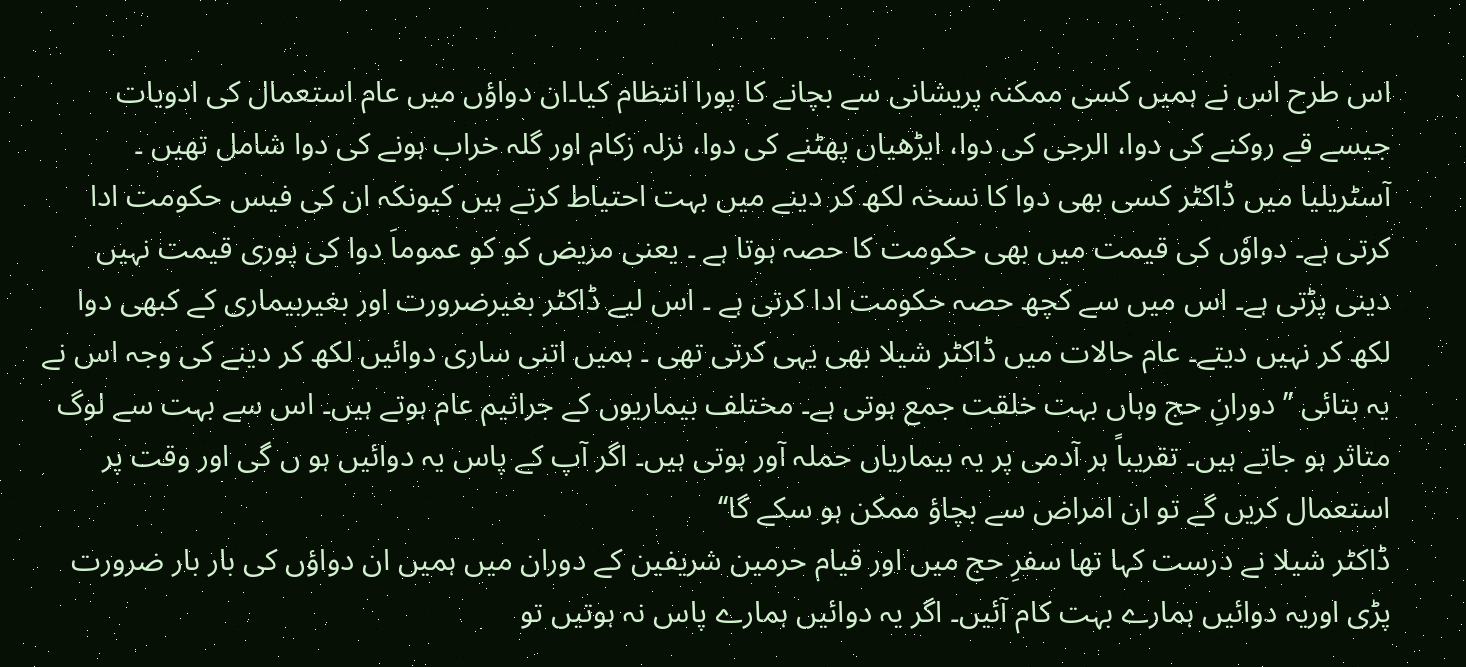اس طرح اس نے ہمیں کسی ممکنہ پریشانی سے بچانے کا پورا انتظام کیا۔ان دواؤں میں عام استعمال کی ادویات جیسے قے روکنے کی دوا، الرجی کی دوا، ایڑھیاں پھٹنے کی دوا، نزلہ زکام اور گلہ خراب ہونے کی دوا شامل تھیں ۔
آسٹریلیا میں ڈاکٹر کسی بھی دوا کا نسخہ لکھ کر دینے میں بہت احتیاط کرتے ہیں کیونکہ ان کی فیس حکومت ادا کرتی ہے۔ دواوٗں کی قیمت میں بھی حکومت کا حصہ ہوتا ہے ۔ یعنی مریض کو کو عموماَ دوا کی پوری قیمت نہیں دینی پڑتی ہے۔ اس میں سے کچھ حصہ حکومت ادا کرتی ہے ۔ اس لیے ڈاکٹر بغیرضرورت اور بغیربیماری کے کبھی دوا لکھ کر نہیں دیتے۔ عام حالات میں ڈاکٹر شیلا بھی یہی کرتی تھی ۔ ہمیں اتنی ساری دوائیں لکھ کر دینے کی وجہ اس نے یہ بتائی ’’ دورانِ حج وہاں بہت خلقت جمع ہوتی ہے۔ مختلف بیماریوں کے جراثیم عام ہوتے ہیں۔ اس سے بہت سے لوگ متاثر ہو جاتے ہیں۔ تقریباً ہر آدمی پر یہ بیماریاں حملہ آور ہوتی ہیں۔ اگر آپ کے پاس یہ دوائیں ہو ں گی اور وقت پر استعمال کریں گے تو ان امراض سے بچاؤ ممکن ہو سکے گا‘‘
ڈاکٹر شیلا نے درست کہا تھا سفرِ حج میں اور قیام حرمین شریفین کے دوران میں ہمیں ان دواؤں کی بار بار ضرورت پڑی اوریہ دوائیں ہمارے بہت کام آئیں۔ اگر یہ دوائیں ہمارے پاس نہ ہوتیں تو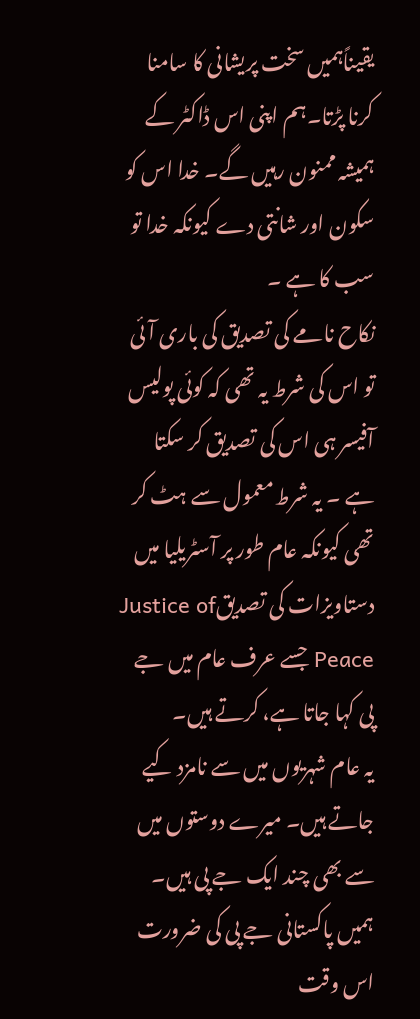یقیناًہمیں سخت پریشانی کا سامنا کرنا پڑتا۔ہم اپنی اس ڈاکٹر کے ہمیشہ ممنون رہیں گے۔ خدا اس کو سکون اور شانتی دے کیونکہ خدا تو سب کا ہے ۔
نکاح نامے کی تصدیق کی باری آئی تو اس کی شرط یہ تھی کہ کوئی پولیس آفیسر ہی اس کی تصدیق کر سکتا ہے ۔ یہ شرط معمول سے ہٹ کر تھی کیونکہ عام طور پر آسٹریلیا میں دستاویزات کی تصدیقJustice of Peace جسے عرف عام میں جے پی کہا جاتا ہے، کرتے ہیں۔
یہ عام شہریوں میں سے نامزد کیے جاتے ہیں۔ میرے دوستوں میں سے بھی چند ایک جے پی ہیں۔ ہمیں پاکستانی جے پی کی ضرورت اس وقت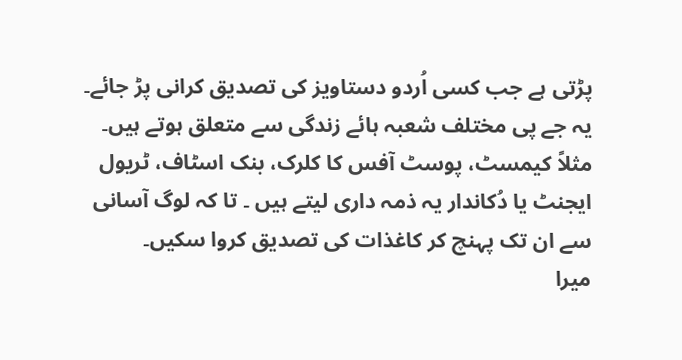پڑتی ہے جب کسی اُردو دستاویز کی تصدیق کرانی پڑ جائے۔ یہ جے پی مختلف شعبہ ہائے زندگی سے متعلق ہوتے ہیں۔ مثلاً کیمسٹ، پوسٹ آفس کا کلرک، بنک اسٹاف، ٹریول ایجنٹ یا دُکاندار یہ ذمہ داری لیتے ہیں ۔ تا کہ لوگ آسانی سے ان تک پہنچ کر کاغذات کی تصدیق کروا سکیں۔
میرا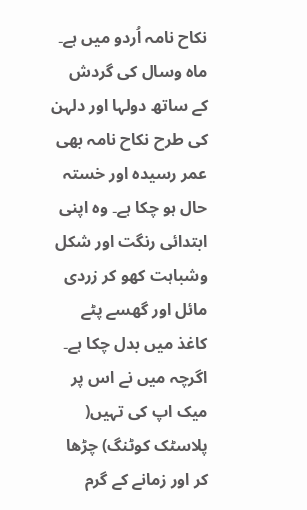نکاح نامہ اُردو میں ہے۔ ماہ وسال کی گردش کے ساتھ دولہا اور دلہن کی طرح نکاح نامہ بھی عمر رسیدہ اور خستہ حال ہو چکا ہے۔ وہ اپنی ابتدائی رنگت اور شکل وشباہت کھو کر زردی مائل اور گھسے پٹے کاغذ میں بدل چکا ہے۔
اگرچہ میں نے اس پر میک اپ کی تہیں( پلاسٹک کوٹنگ) چڑھا کر اور زمانے کے گرم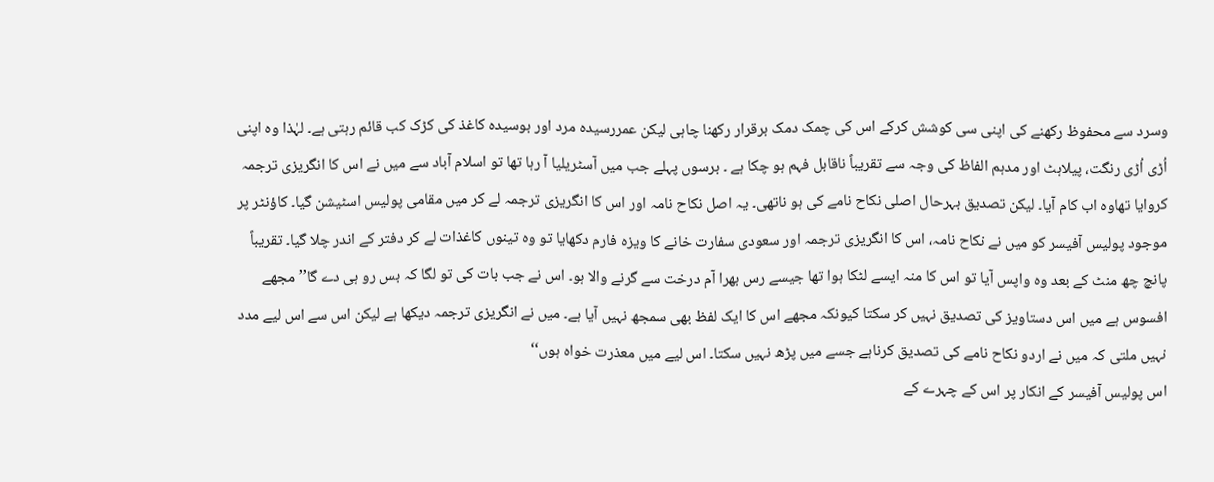وسرد سے محفوظ رکھنے کی اپنی سی کوشش کرکے اس کی چمک دمک برقرار رکھنا چاہی لیکن عمررسیدہ مرد اور بوسیدہ کاغذ کی کڑک کب قائم رہتی ہے۔ لہٰذا وہ اپنی اُڑی اُڑی رنگت، پیلاہٹ اور مدہم الفاظ کی وجہ سے تقریباً ناقابل فہم ہو چکا ہے ۔ برسوں پہلے جب میں آسٹریلیا آ رہا تھا تو اسلام آباد سے میں نے اس کا انگریزی ترجمہ کروایا تھاوہ اب کام آیا۔ لیکن تصدیق بہرحال اصلی نکاح نامے کی ہو ناتھی۔ یہ اصل نکاح نامہ اور اس کا انگریزی ترجمہ لے کر میں مقامی پولیس اسٹیشن گیا۔ کاؤنٹر پر موجود پولیس آفیسر کو میں نے نکاح نامہ، اس کا انگریزی ترجمہ اور سعودی سفارت خانے کا ویزہ فارم دکھایا تو وہ تینوں کاغذات لے کر دفتر کے اندر چلا گیا۔ تقریباً پانچ چھ منٹ کے بعد وہ واپس آیا تو اس کا منہ ایسے لٹکا ہوا تھا جیسے رس بھرا آم درخت سے گرنے والا ہو۔ اس نے جب بات کی تو لگا کہ بس رو ہی دے گا’’ مجھے افسوس ہے میں اس دستاویز کی تصدیق نہیں کر سکتا کیونکہ مجھے اس کا ایک لفظ بھی سمجھ نہیں آیا ہے۔ میں نے انگریزی ترجمہ دیکھا ہے لیکن اس سے اس لیے مدد نہیں ملتی کہ میں نے اردو نکاح نامے کی تصدیق کرناہے جسے میں پڑھ نہیں سکتا۔ اس لیے میں معذرت خواہ ہوں‘‘
اس پولیس آفیسر کے انکار پر اس کے چہرے کے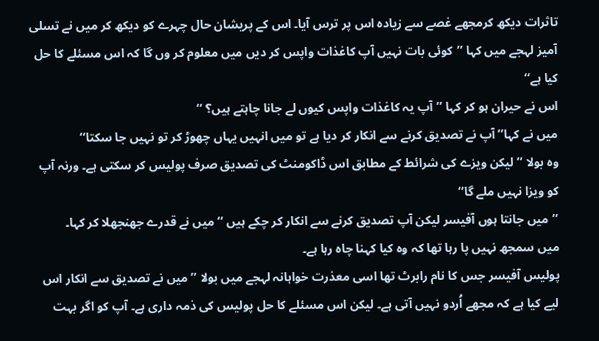تاثرات دیکھ کرمجھے غصے سے زیادہ اس پر ترس آیا۔ اس کے پریشان حال چہرے کو دیکھ کر میں نے تسلی آمیز لہجے میں کہا ’’کوئی بات نہیں آپ کاغذات واپس کر دیں میں معلوم کر وں گا کہ اس مسئلے کا حل کیا ہے‘‘
اس نے حیران ہو کر کہا ’’آپ یہ کاغذات واپس کیوں لے جانا چاہتے ہیں؟ ‘‘
میں نے کہا’’ آپ نے تصدیق کرنے سے انکار کر دیا ہے تو میں انہیں یہاں چھوڑ کر تو نہیں جا سکتا‘‘
وہ بولا ’’لیکن ویزے کی شرائط کے مطابق اس ڈاکومنٹ کی تصدیق صرف پولیس کر سکتی ہے۔ ورنہ آپ کو ویزا نہیں ملے گا‘‘
’’میں جانتا ہوں آفیسر لیکن آپ تصدیق کرنے سے انکار کر چکے ہیں ‘‘ میں نے قدرے جھنجھلا کر کہا۔
میں سمجھ نہیں پا رہا تھا کہ وہ کیا کہنا چاہ رہا ہے۔
پولیس آفیسر جس کا نام رابرٹ تھا اسی معذرت خواہانہ لہجے میں بولا ’’ میں نے تصدیق سے انکار اس لیے کیا ہے کہ مجھے اُردو نہیں آتی ہے۔ لیکن اس مسئلے کا حل پولیس کی ذمہ داری ہے۔ آپ کو اگر بہت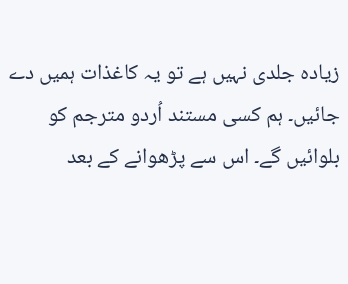زیادہ جلدی نہیں ہے تو یہ کاغذات ہمیں دے جائیں۔ ہم کسی مستند اُردو مترجم کو بلوائیں گے۔ اس سے پڑھوانے کے بعد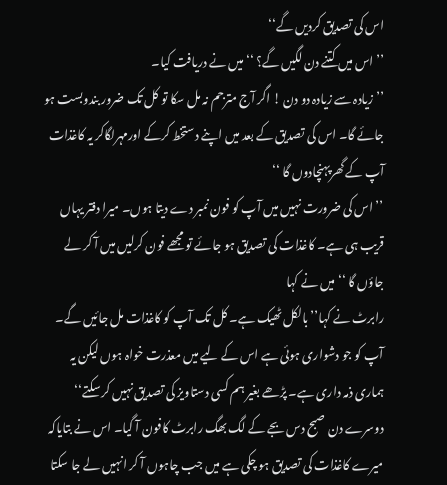اس کی تصدیق کردیں گے‘‘
’’ اس میں کتنے دن لگیں گے؟ ‘‘میں نے دریافت کیا۔
’’زیادہ سے زیادہ دو دن ! اگر آج مترجم نہ مل سکا تو کل تک ضرور بندوبست ہو جائے گا۔ اس کی تصدیق کے بعد میں اپنے دستخط کرکے اورمہرلگاکر یہ کاغذات آپ کے گھرپہنچادوں گا ‘‘
’’ اس کی ضرورت نہیں میں آپ کو فون نمبر دے دیتا ہوں۔ میرا دفتر یہاں قریب ہی ہے۔ کاغذات کی تصدیق ہو جائے تو مجھے فون کرلیں میں آ کر لے جاؤں گا ‘‘ میں نے کہا
رابرٹ نے کہا’’بالکل ٹھیک ہے۔ کل تک آپ کو کاغذات مل جائیں گے۔ آپ کو جو دشواری ہوئی ہے اس کے لیے میں معذرت خواہ ہوں لیکن یہ ہماری ذمہ داری ہے۔ پڑھے بغیر ہم کسی دستاویز کی تصدیق نہیں کر سکتے‘‘
دوسرے دن صبح دس بجے کے لگ بھگ رابرٹ کافون آ گیا۔ اس نے بتایاکہ میرے کاغذات کی تصدیق ہو چکی ہے میں جب چاہوں آ کر انہیں لے جا سکتا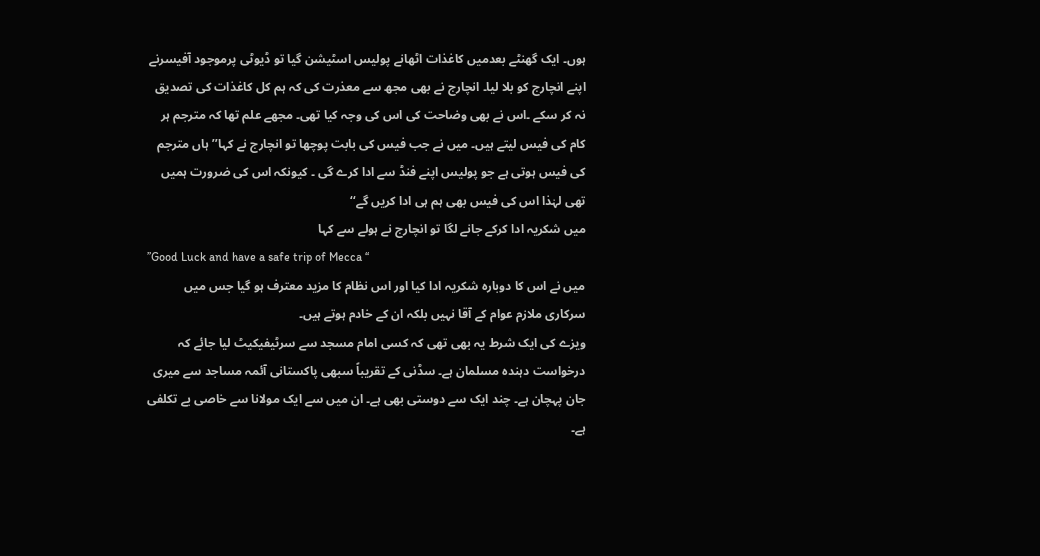ہوں۔ ایک گھنٹے بعدمیں کاغذات اٹھانے پولیس اسٹیشن گیا تو ڈیوٹی پرموجود آفیسرنے اپنے انچارج کو بلا لیا۔ انچارج نے بھی مجھ سے معذرت کی کہ ہم کل کاغذات کی تصدیق نہ کر سکے ۔اس نے بھی وضاحت کی اس کی وجہ کیا تھی۔ مجھے علم تھا کہ مترجم ہر کام کی فیس لیتے ہیں۔ میں نے جب فیس کی بابت پوچھا تو انچارج نے کہا’’ ہاں مترجم کی فیس ہوتی ہے جو پولیس اپنے فنڈ سے ادا کرے گی ۔ کیونکہ اس کی ضرورت ہمیں تھی لہٰذا اس کی فیس بھی ہم ہی ادا کریں گے‘‘
میں شکریہ ادا کرکے جانے لگا تو انچارج نے ہولے سے کہا
’’Good Luck and have a safe trip of Mecca ‘‘
میں نے اس کا دوبارہ شکریہ ادا کیا اور اس نظام کا مزید معترف ہو گیا جس میں سرکاری ملازم عوام کے آقا نہیں بلکہ ان کے خادم ہوتے ہیں۔
ویزے کی ایک شرط یہ بھی تھی کہ کسی امام مسجد سے سرٹیفیکیٹ لیا جائے کہ درخواست دہندہ مسلمان ہے۔ سڈنی کے تقریباً سبھی پاکستانی آئمہ مساجد سے میری جان پہچان ہے۔ چند ایک سے دوستی بھی ہے۔ ان میں سے ایک مولانا سے خاصی بے تکلفی ہے۔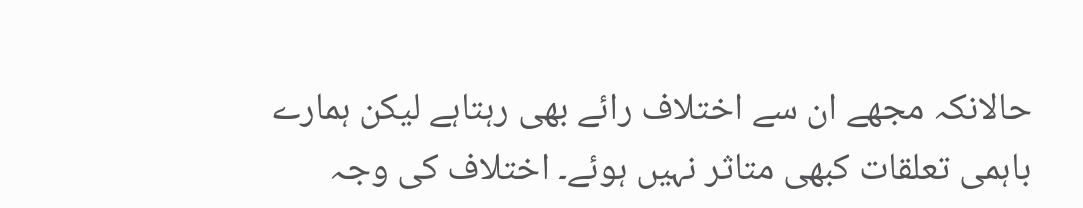حالانکہ مجھے ان سے اختلاف رائے بھی رہتاہے لیکن ہمارے باہمی تعلقات کبھی متاثر نہیں ہوئے۔ اختلاف کی وجہ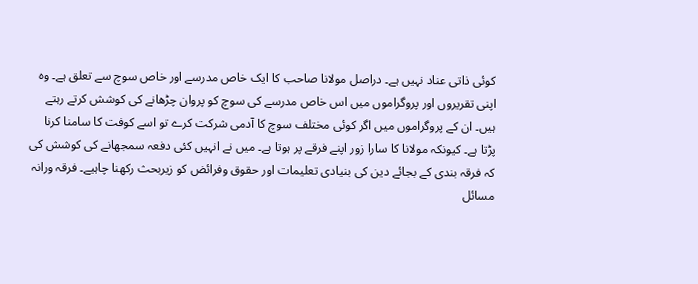کوئی ذاتی عناد نہیں ہے۔ دراصل مولانا صاحب کا ایک خاص مدرسے اور خاص سوچ سے تعلق ہے۔ وہ اپنی تقریروں اور پروگراموں میں اس خاص مدرسے کی سوچ کو پروان چڑھانے کی کوشش کرتے رہتے ہیں۔ ان کے پروگراموں میں اگر کوئی مختلف سوچ کا آدمی شرکت کرے تو اسے کوفت کا سامنا کرنا پڑتا ہے۔ کیونکہ مولانا کا سارا زور اپنے فرقے پر ہوتا ہے۔ میں نے انہیں کئی دفعہ سمجھانے کی کوشش کی کہ فرقہ بندی کے بجائے دین کی بنیادی تعلیمات اور حقوق وفرائض کو زیربحث رکھنا چاہیے۔ فرقہ ورانہ مسائل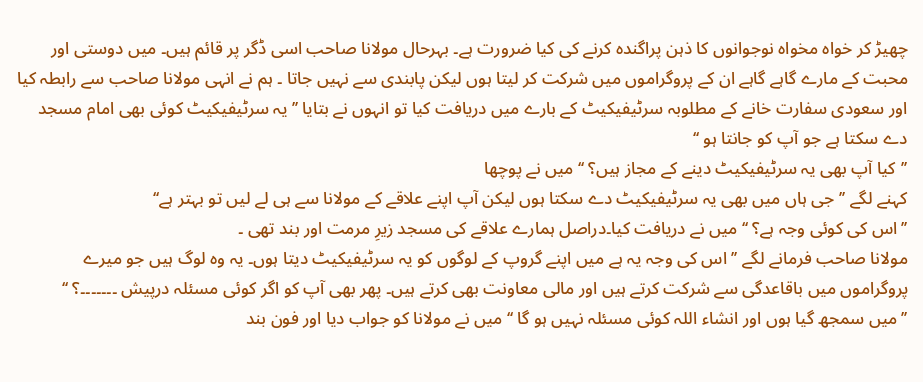چھیڑ کر خواہ مخواہ نوجوانوں کا ذہن پراگندہ کرنے کی کیا ضرورت ہے۔ بہرحال مولانا صاحب اسی ڈگر پر قائم ہیں۔ میں دوستی اور محبت کے مارے گاہے گاہے ان کے پروگراموں میں شرکت کر لیتا ہوں لیکن پابندی سے نہیں جاتا ۔ ہم نے انہی مولانا صاحب سے رابطہ کیا اور سعودی سفارت خانے کے مطلوبہ سرٹیفیکیٹ کے بارے میں دریافت کیا تو انہوں نے بتایا ’’ یہ سرٹیفیکیٹ کوئی بھی امام مسجد دے سکتا ہے جو آپ کو جانتا ہو ‘‘
’’کیا آپ بھی یہ سرٹیفیکیٹ دینے کے مجاز ہیں؟ ‘‘ میں نے پوچھا
کہنے لگے ’’جی ہاں میں بھی یہ سرٹیفیکیٹ دے سکتا ہوں لیکن آپ اپنے علاقے کے مولانا سے ہی لے لیں تو بہتر ہے‘‘
’’اس کی کوئی وجہ ہے؟ ‘‘ میں نے دریافت کیا۔دراصل ہمارے علاقے کی مسجد زیرِ مرمت اور بند تھی ۔
مولانا صاحب فرمانے لگے ’’ اس کی وجہ یہ ہے میں اپنے گروپ کے لوگوں کو یہ سرٹیفیکیٹ دیتا ہوں۔ یہ وہ لوگ ہیں جو میرے پروگراموں میں باقاعدگی سے شرکت کرتے ہیں اور مالی معاونت بھی کرتے ہیں۔ پھر بھی آپ کو اگر کوئی مسئلہ درپیش ۔۔۔۔۔۔۔؟ ‘‘
’’میں سمجھ گیا ہوں اور انشاء اللہ کوئی مسئلہ نہیں ہو گا ‘‘ میں نے مولانا کو جواب دیا اور فون بند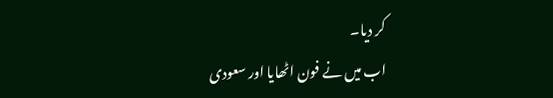کر دیا۔
اب میں نے فون اٹھایا اور سعودی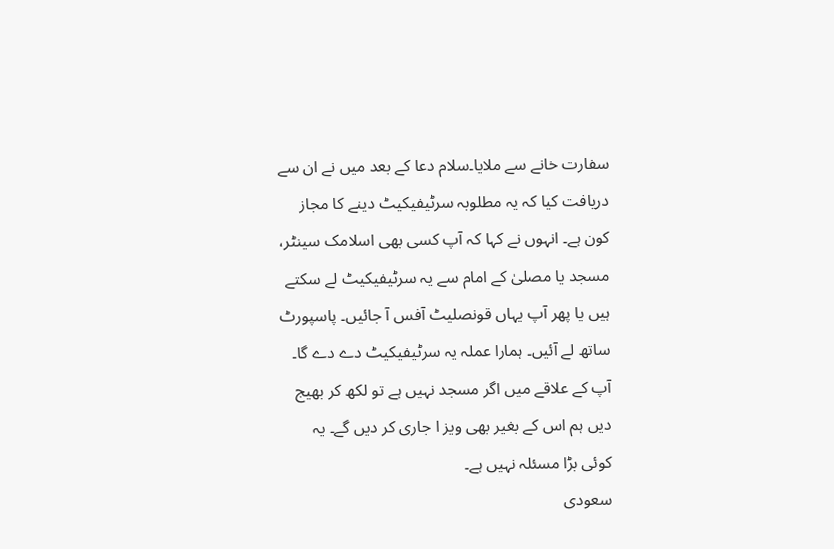سفارت خانے سے ملایا۔سلام دعا کے بعد میں نے ان سے دریافت کیا کہ یہ مطلوبہ سرٹیفیکیٹ دینے کا مجاز کون ہے۔ انہوں نے کہا کہ آپ کسی بھی اسلامک سینٹر، مسجد یا مصلیٰ کے امام سے یہ سرٹیفیکیٹ لے سکتے ہیں یا پھر آپ یہاں قونصلیٹ آفس آ جائیں۔ پاسپورٹ ساتھ لے آئیں۔ ہمارا عملہ یہ سرٹیفیکیٹ دے دے گا۔ آپ کے علاقے میں اگر مسجد نہیں ہے تو لکھ کر بھیج دیں ہم اس کے بغیر بھی ویز ا جاری کر دیں گے۔ یہ کوئی بڑا مسئلہ نہیں ہے۔
سعودی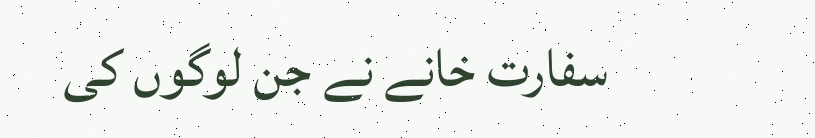سفارت خانے نے جن لوگوں کی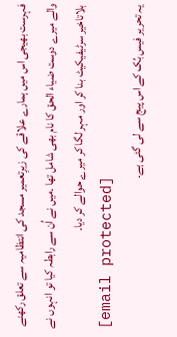فہرست بھیجی اس میں ہمارے علاقے کی زیرِتعمیر مسجد کی انتظامیہ سے تعلق رکھنے والے میرے دوست ضیاء الحق کا نام بھی شامل تھا ۔میں نے اُن سے رابطہ کیا تو انہوں نے بلاتاخیر سرٹیفیکیٹ بنا کر اور مہر لگا کر میرے حوالے کر دیا۔
[email protected]
یہ تحریر فیس بُک کے اس پیج سے لی گئی ہے۔